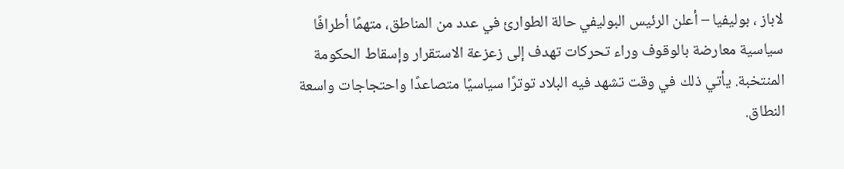لاباز ، بوليفيا – أعلن الرئيس البوليفي حالة الطوارئ في عدد من المناطق، متهمًا أطرافًا سياسية معارضة بالوقوف وراء تحركات تهدف إلى زعزعة الاستقرار وإسقاط الحكومة المنتخبة. يأتي ذلك في وقت تشهد فيه البلاد توترًا سياسيًا متصاعدًا واحتجاجات واسعة النطاق.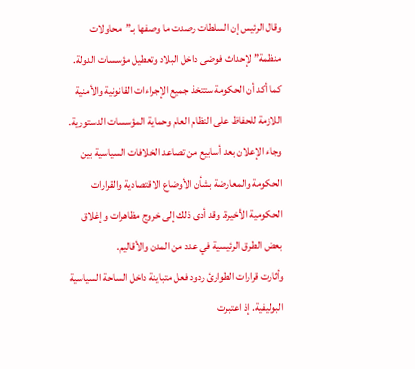وقال الرئيس إن السلطات رصدت ما وصفها بـ”محاولات منظمة” لإحداث فوضى داخل البلاد وتعطيل مؤسسات الدولة. كما أكد أن الحكومة ستتخذ جميع الإجراءات القانونية والأمنية اللازمة للحفاظ على النظام العام وحماية المؤسسات الدستورية.
وجاء الإعلان بعد أسابيع من تصاعد الخلافات السياسية بين الحكومة والمعارضة بشأن الأوضاع الاقتصادية والقرارات الحكومية الأخيرة. وقد أدى ذلك إلى خروج مظاهرات وإغلاق بعض الطرق الرئيسية في عدد من المدن والأقاليم.
وأثارت قرارات الطوارئ ردود فعل متباينة داخل الساحة السياسية البوليفية. إذ اعتبرت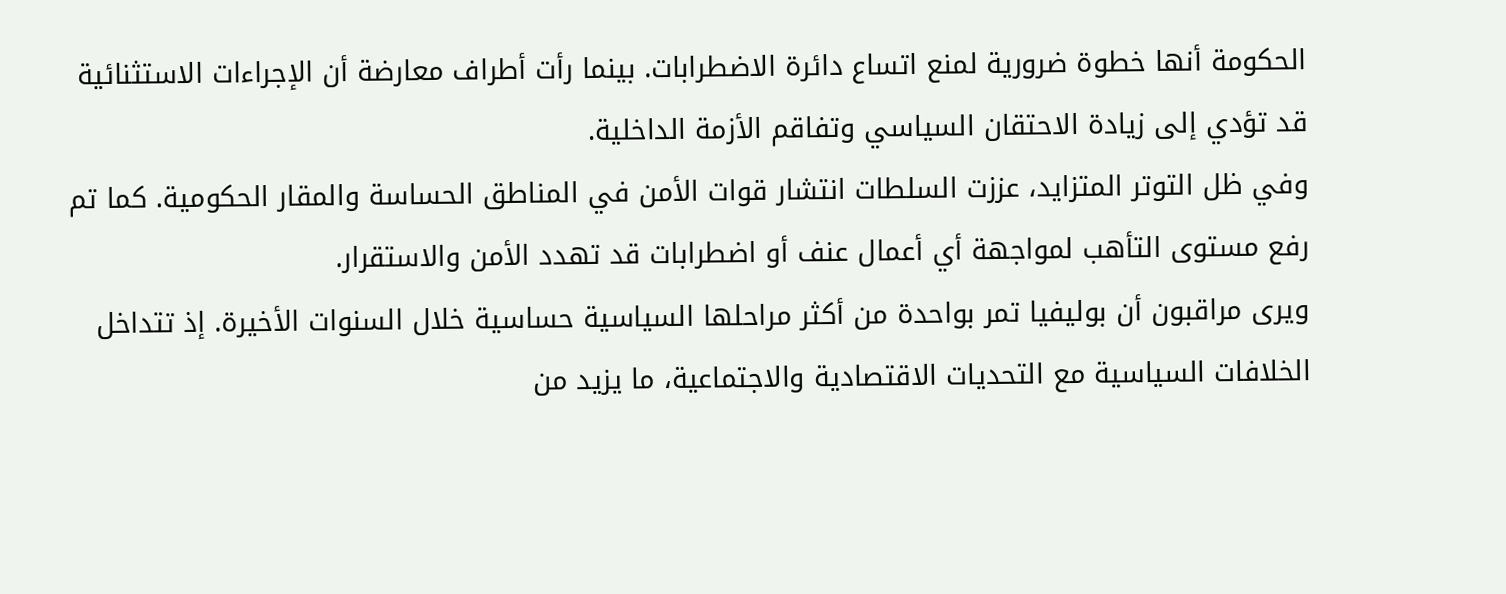الحكومة أنها خطوة ضرورية لمنع اتساع دائرة الاضطرابات. بينما رأت أطراف معارضة أن الإجراءات الاستثنائية قد تؤدي إلى زيادة الاحتقان السياسي وتفاقم الأزمة الداخلية.
وفي ظل التوتر المتزايد، عززت السلطات انتشار قوات الأمن في المناطق الحساسة والمقار الحكومية. كما تم رفع مستوى التأهب لمواجهة أي أعمال عنف أو اضطرابات قد تهدد الأمن والاستقرار.
ويرى مراقبون أن بوليفيا تمر بواحدة من أكثر مراحلها السياسية حساسية خلال السنوات الأخيرة. إذ تتداخل الخلافات السياسية مع التحديات الاقتصادية والاجتماعية، ما يزيد من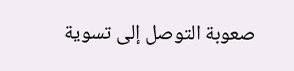صعوبة التوصل إلى تسوية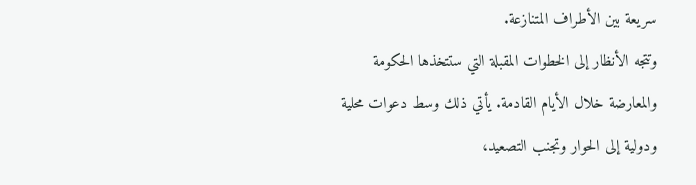سريعة بين الأطراف المتنازعة.
وتتجه الأنظار إلى الخطوات المقبلة التي ستتخذها الحكومة والمعارضة خلال الأيام القادمة. يأتي ذلك وسط دعوات محلية ودولية إلى الحوار وتجنب التصعيد،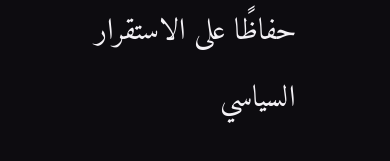حفاظًا على الاستقرار السياسي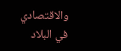والاقتصادي في البلاد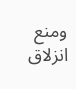ومنع انزلاق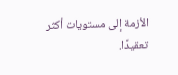الأزمة إلى مستويات أكثر تعقيدًا.